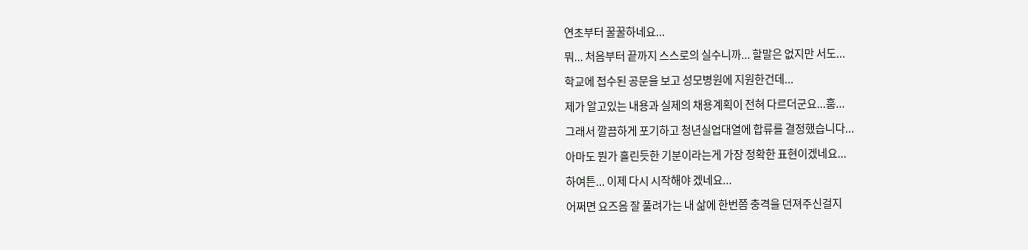연초부터 꿀꿀하네요...
뭐... 처음부터 끝까지 스스로의 실수니까... 할말은 없지만 서도...
학교에 접수된 공문을 보고 성모병원에 지원한건데...
제가 알고있는 내용과 실제의 채용계획이 전혀 다르더군요...훔...
그래서 깔끔하게 포기하고 청년실업대열에 합류를 결정했습니다...
아마도 뭔가 홀린듯한 기분이라는게 가장 정확한 표현이겠네요...
하여튼... 이제 다시 시작해야 겠네요...
어쩌면 요즈음 잘 풀려가는 내 삶에 한번쯤 충격을 던져주신걸지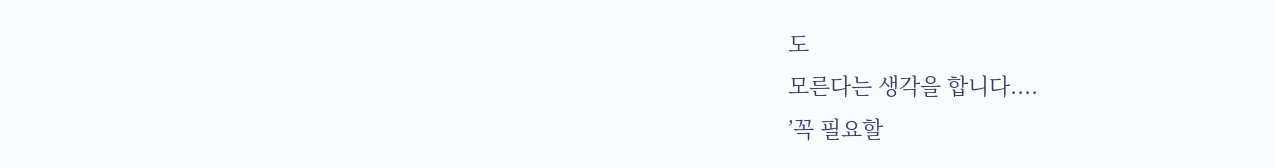도
모른다는 생각을 합니다....
’꼭 필요할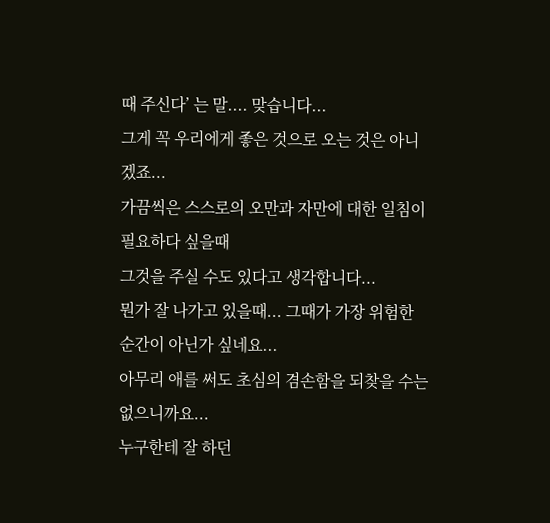때 주신다’ 는 말.... 맞습니다...
그게 꼭 우리에게 좋은 것으로 오는 것은 아니겠죠...
가끔씩은 스스로의 오만과 자만에 대한 일침이 필요하다 싶을때
그것을 주실 수도 있다고 생각합니다...
뭔가 잘 나가고 있을때... 그때가 가장 위험한 순간이 아닌가 싶네요...
아무리 애를 써도 초심의 겸손함을 되찾을 수는 없으니까요...
누구한테 잘 하던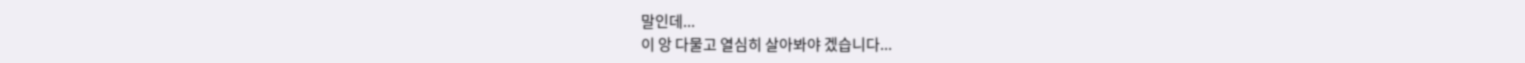말인데...
이 앙 다물고 열심히 살아봐야 겠습니다...